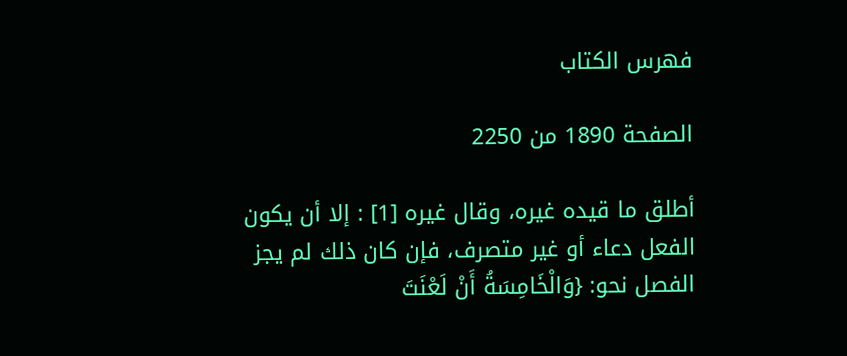فهرس الكتاب

الصفحة 1890 من 2250

أطلق ما قيده غيره، وقال غيره [1] : إلا أن يكون الفعل دعاء أو غير متصرف، فإن كان ذلك لم يجز الفصل نحو: {وَالْخَامِسَةُ أَنْ لَعْنَتَ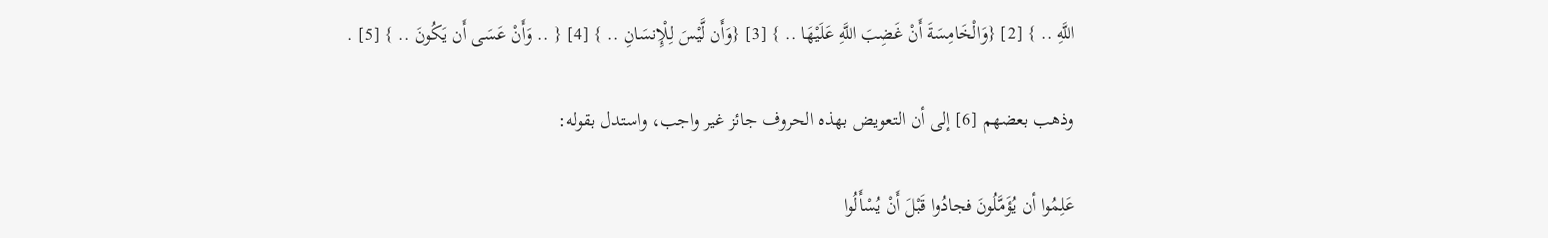اللَّهِ .. } [2] {وَالْخَامِسَةَ أَنْ غَضِبَ اللَّهِ عَلَيْهَا .. } [3] {وَأَن لَّيْسَ لِلْإِنسَانِ .. } [4] { .. وَأَنْ عَسَى أَن يَكُونَ .. } [5] .

وذهب بعضهم [6] إلى أن التعويض بهذه الحروف جائز غير واجب، واستدل بقوله:

عَلِمُوا أن يُؤَمَّلُونَ فجادُوا قَبْلَ أَنْ يُسْأَلُوا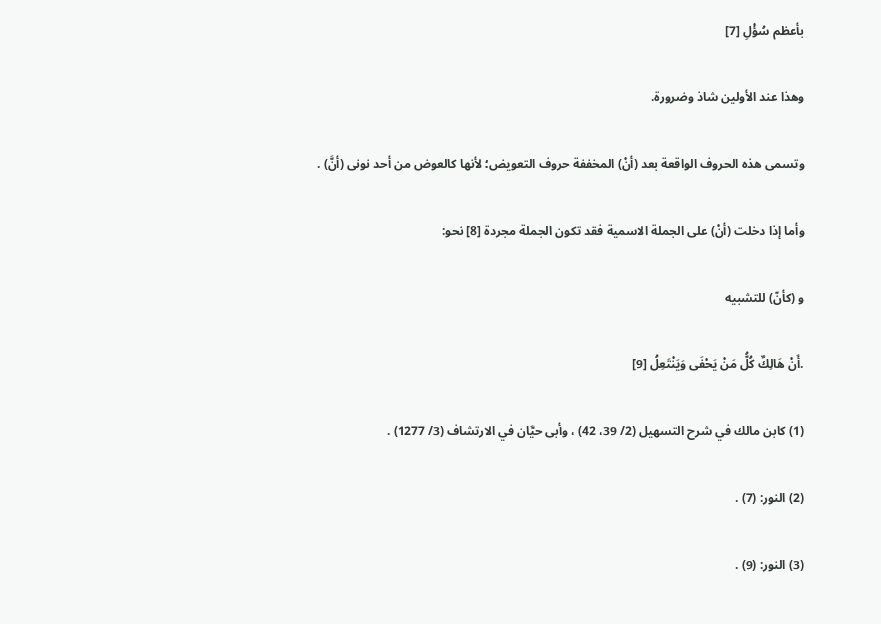بأعظم سُؤْلِ [7]

وهذا عند الأولين شاذ وضرورة.

وتسمى هذه الحروف الواقعة بعد (أنْ) المخففة حروف التعويض؛ لأنها كالعوض من أحد نونى (أنَّ) .

وأما إذا دخلت (أنْ) على الجملة الاسمية فقد تكون الجملة مجردة [8] نحو:

و (كأنّ) للتشبيه

.أَنْ هَالِكٌ كُلُّ مَنْ يَحْفَى وَيَنْتَعِلُ [9]

(1) كابن مالك في شرح التسهيل (2/ 39، 42) ، وأبى حيَّان في الارتشاف (3/ 1277) .

(2) النور: (7) .

(3) النور: (9) .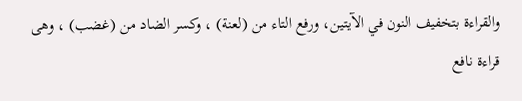والقراءة بتخفيف النون في الآيتين، ورفع التاء من (لعنة) ، وكسر الضاد من (غضب) ، وهى قراءة نافع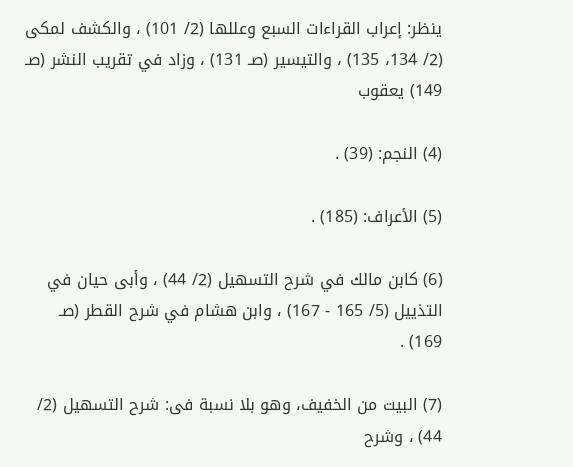ينظر: إعراب القراءات السبع وعللها (2/ 101) ، والكشف لمكى (2/ 134، 135) ، والتيسير (صـ 131) ، وزاد في تقريب النشر (صـ 149) يعقوب

(4) النجم: (39) .

(5) الأعراف: (185) .

(6) كابن مالك في شرح التسهيل (2/ 44) ، وأبى حيان في التذييل (5/ 165 - 167) ، وابن هشام في شرح القطر (صـ 169) .

(7) البيت من الخفيف، وهو بلا نسبة فى: شرح التسهيل (2/ 44) ، وشرح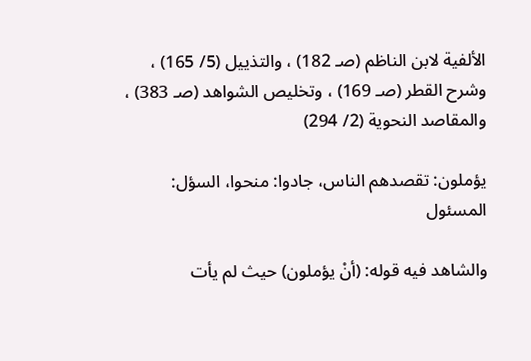الألفية لابن الناظم (صـ 182) ، والتذييل (5/ 165) ، وشرح القطر (صـ 169) ، وتخليص الشواهد (صـ 383) ، والمقاصد النحوية (2/ 294)

يؤملون: تقصدهم الناس، جادوا: منحوا، السؤل: المسئول

والشاهد فيه قوله: (أنْ يؤملون) حيث لم يأت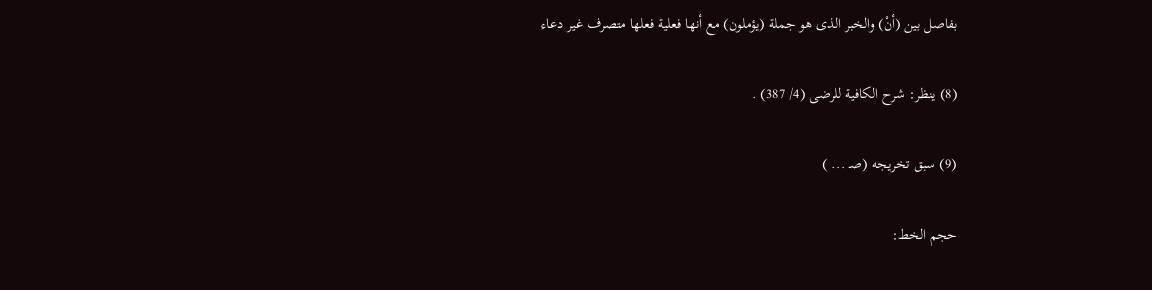بفاصل بين (أنْ) والخبر الذى هو جملة (يؤملون) مع أنها فعلية فعلها متصرف غير دعاء

(8) ينظر: شرح الكافية للرضى (4/ 387) .

(9) سبق تخريجه (صـ ... )

حجم الخط: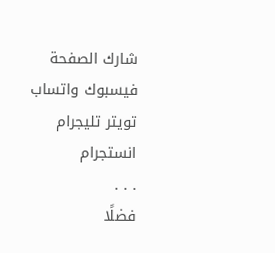شارك الصفحة
فيسبوك واتساب تويتر تليجرام انستجرام
. . .
فضلًا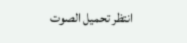انتظر تحميل الصوت